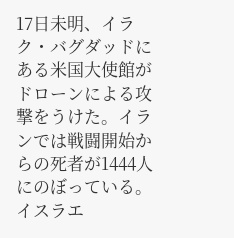17日未明、イラク・バグダッドにある米国大使館がドローンによる攻撃をうけた。イランでは戦闘開始からの死者が1444人にのぼっている。イスラエ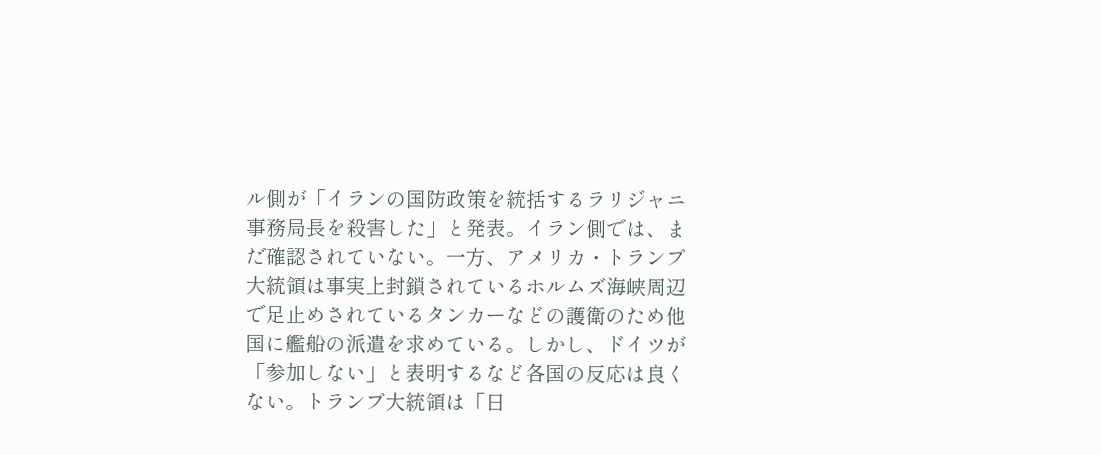ル側が「イランの国防政策を統括するラリジャニ事務局長を殺害した」と発表。イラン側では、まだ確認されていない。一方、アメリカ・トランプ大統領は事実上封鎖されているホルムズ海峡周辺で足止めされているタンカーなどの護衛のため他国に艦船の派遣を求めている。しかし、ドイツが「参加しない」と表明するなど各国の反応は良くない。トランプ大統領は「日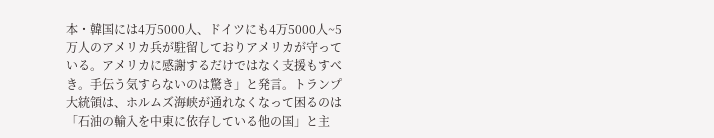本・韓国には4万5000人、ドイツにも4万5000人~5万人のアメリカ兵が駐留しておりアメリカが守っている。アメリカに感謝するだけではなく支援もすべき。手伝う気すらないのは驚き」と発言。トランプ大統領は、ホルムズ海峡が通れなくなって困るのは「石油の輸入を中東に依存している他の国」と主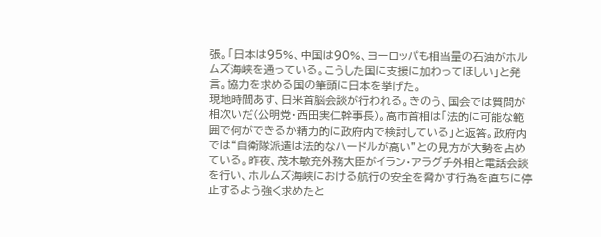張。「日本は95%、中国は90%、ヨーロッパも相当量の石油がホルムズ海峡を通っている。こうした国に支援に加わってほしい」と発言。協力を求める国の筆頭に日本を挙げた。
現地時間あす、日米首脳会談が行われる。きのう、国会では質問が相次いだ(公明党・西田実仁幹事長)。高市首相は「法的に可能な範囲で何ができるか精力的に政府内で検討している」と返答。政府内では“自衛隊派遣は法的なハードルが高い”との見方が大勢を占めている。昨夜、茂木敏充外務大臣がイラン・アラグチ外相と電話会談を行い、ホルムズ海峡における航行の安全を脅かす行為を直ちに停止するよう強く求めたと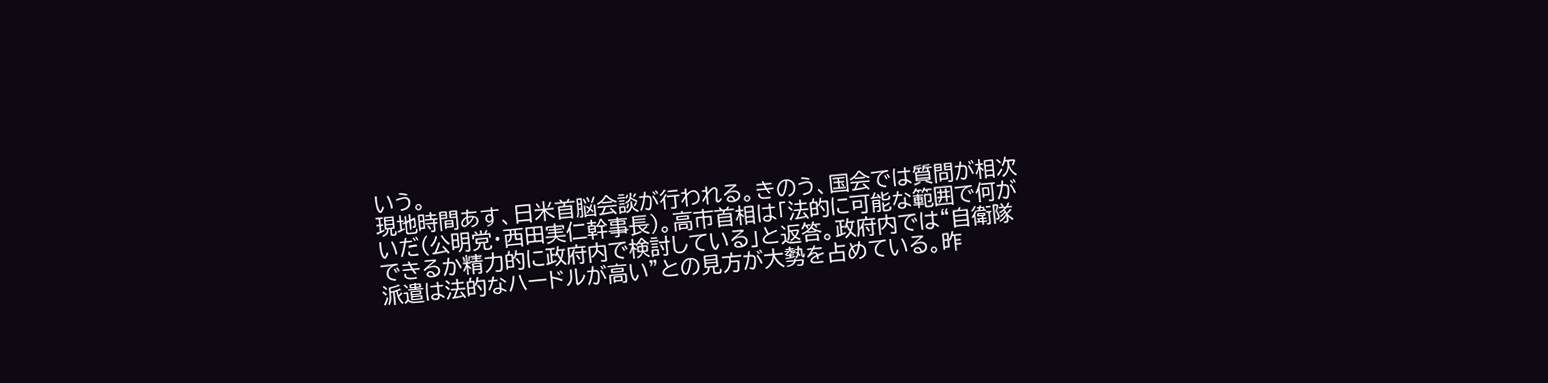いう。
現地時間あす、日米首脳会談が行われる。きのう、国会では質問が相次いだ(公明党・西田実仁幹事長)。高市首相は「法的に可能な範囲で何ができるか精力的に政府内で検討している」と返答。政府内では“自衛隊派遣は法的なハードルが高い”との見方が大勢を占めている。昨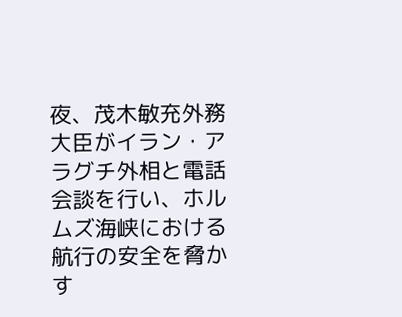夜、茂木敏充外務大臣がイラン・アラグチ外相と電話会談を行い、ホルムズ海峡における航行の安全を脅かす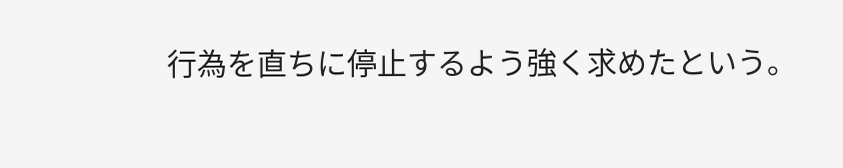行為を直ちに停止するよう強く求めたという。